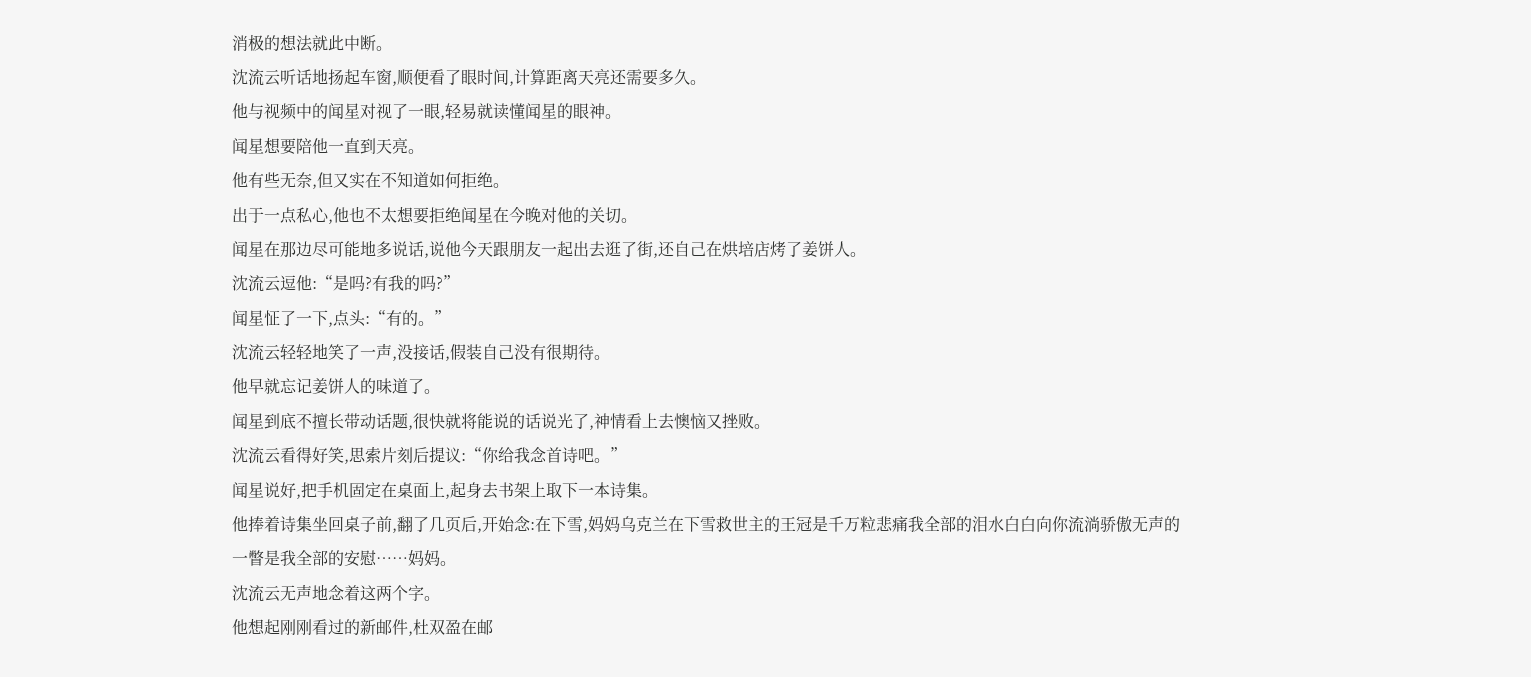消极的想法就此中断。
沈流云听话地扬起车窗,顺便看了眼时间,计算距离天亮还需要多久。
他与视频中的闻星对视了一眼,轻易就读懂闻星的眼神。
闻星想要陪他一直到天亮。
他有些无奈,但又实在不知道如何拒绝。
出于一点私心,他也不太想要拒绝闻星在今晚对他的关切。
闻星在那边尽可能地多说话,说他今天跟朋友一起出去逛了街,还自己在烘培店烤了姜饼人。
沈流云逗他:“是吗?有我的吗?”
闻星怔了一下,点头:“有的。”
沈流云轻轻地笑了一声,没接话,假装自己没有很期待。
他早就忘记姜饼人的味道了。
闻星到底不擅长带动话题,很快就将能说的话说光了,神情看上去懊恼又挫败。
沈流云看得好笑,思索片刻后提议:“你给我念首诗吧。”
闻星说好,把手机固定在桌面上,起身去书架上取下一本诗集。
他捧着诗集坐回桌子前,翻了几页后,开始念:在下雪,妈妈乌克兰在下雪救世主的王冠是千万粒悲痛我全部的泪水白白向你流淌骄傲无声的一瞥是我全部的安慰……妈妈。
沈流云无声地念着这两个字。
他想起刚刚看过的新邮件,杜双盈在邮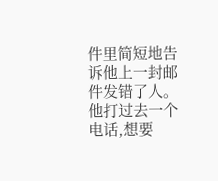件里简短地告诉他上一封邮件发错了人。
他打过去一个电话,想要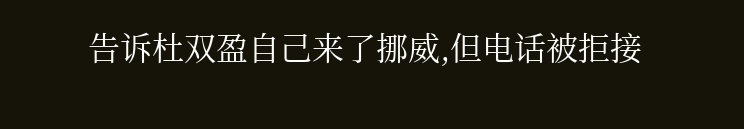告诉杜双盈自己来了挪威,但电话被拒接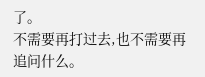了。
不需要再打过去,也不需要再追问什么。